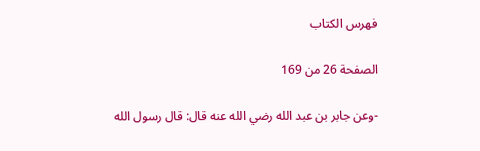فهرس الكتاب

الصفحة 26 من 169

-وعن جابر بن عبد الله رضي الله عنه قال: قال رسول الله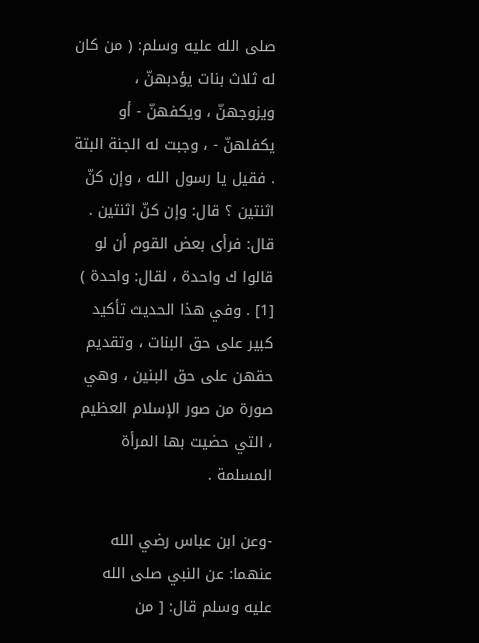صلى الله عليه وسلم: ( من كان له ثلاث بنات يؤدبهنّ ، ويزوجهنّ ، ويكفهنّ - أو يكفلهنّ - ، وجبت له الجنة البتة . فقيل يا رسول الله ، وإن كنّ اثنتين ؟ قال: وإن كنّ اثنتين . قال: فرأى بعض القوم أن لو قالوا ك واحدة ، لقال: واحدة ) [1] . وفي هذا الحديث تأكيد كبير على حق البنات ، وتقديم حقهن على حق البنين ، وهي صورة من صور الإسلام العظيم ، التي حضيت بها المرأة المسلمة .

-وعن ابن عباس رضي الله عنهما: عن النبي صلى الله عليه وسلم قال: [ من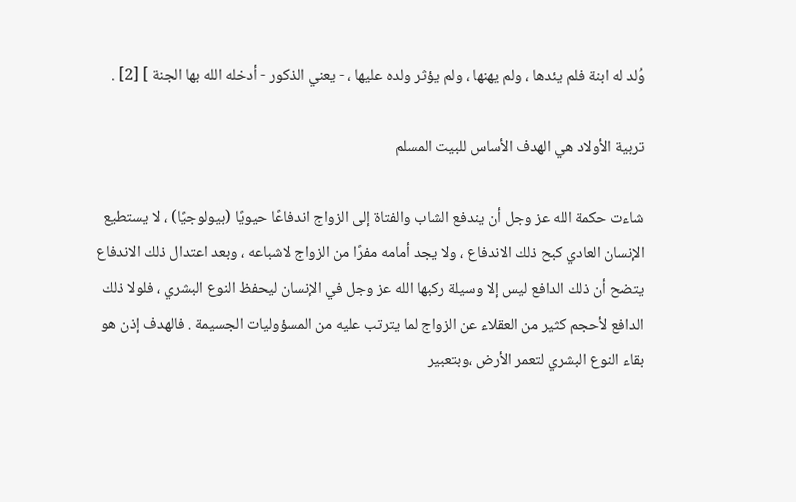وُلد له ابنة فلم يئدها ، ولم يهنها ، ولم يؤثر ولده عليها ، - يعني الذكور - أدخله الله بها الجنة ] [2] .

تربية الأولاد هي الهدف الأساس للبيت المسلم

شاءت حكمة الله عز وجل أن يندفع الشاب والفتاة إلى الزواج اندفاعًا حيويًا (بيولوجيًا) ، لا يستطيع الإنسان العادي كبح ذلك الاندفاع ، ولا يجد أمامه مفرًا من الزواج لاشباعه ، وبعد اعتدال ذلك الاندفاع يتضح أن ذلك الدافع ليس إلا وسيلة ركبها الله عز وجل في الإنسان ليحفظ النوع البشري ، فلولا ذلك الدافع لأحجم كثير من العقلاء عن الزواج لما يترتب عليه من المسؤوليات الجسيمة . فالهدف إذن هو بقاء النوع البشري لتعمر الأرض ،وبتعبير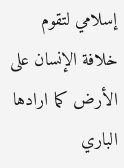إسلامي لتقوم خلافة الإنسان على الأرض كما ارادها الباري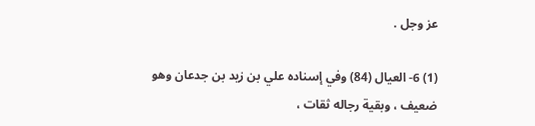عز وجل .

(1) 6- العيال (84) وفي إسناده علي بن زيد بن جدعان وهو ضعيف ، وبقية رجاله ثقات ،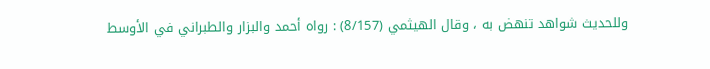وللحديث شواهد تنهض به ، وقال الهيثمي (8/157) : رواه أحمد والبزار والطبراني في الأوسط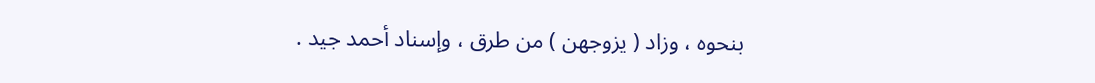بنحوه ، وزاد ( يزوجهن ) من طرق ، وإسناد أحمد جيد .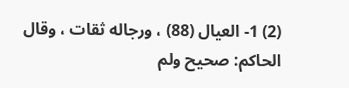(2) 1- العيال (88) ، ورجاله ثقات ، وقال الحاكم: صحيح ولم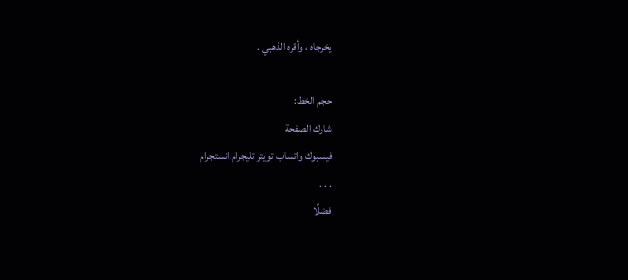يخرجاه ، وأقره الذهبي .

حجم الخط:
شارك الصفحة
فيسبوك واتساب تويتر تليجرام انستجرام
. . .
فضلًا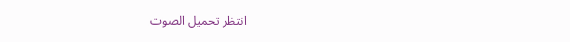انتظر تحميل الصوت